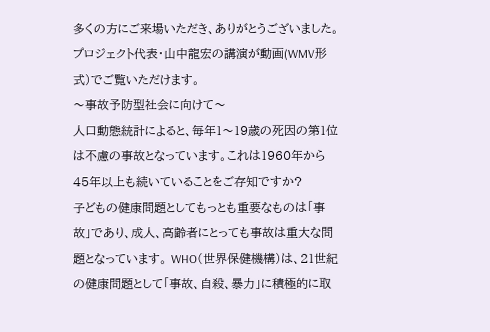多くの方にご来場いただき、ありがとうございました。
プロジェクト代表・山中龍宏の講演が動画(WMV形式)でご覧いただけます。
〜事故予防型社会に向けて〜
人口動態統計によると、毎年1〜19歳の死因の第1位は不慮の事故となっています。これは1960年から45年以上も続いていることをご存知ですか?
子どもの健康問題としてもっとも重要なものは「事故」であり、成人、高齢者にとっても事故は重大な問題となっています。 WHO(世界保健機構)は、21世紀の健康問題として「事故、自殺、暴力」に積極的に取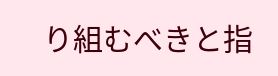り組むべきと指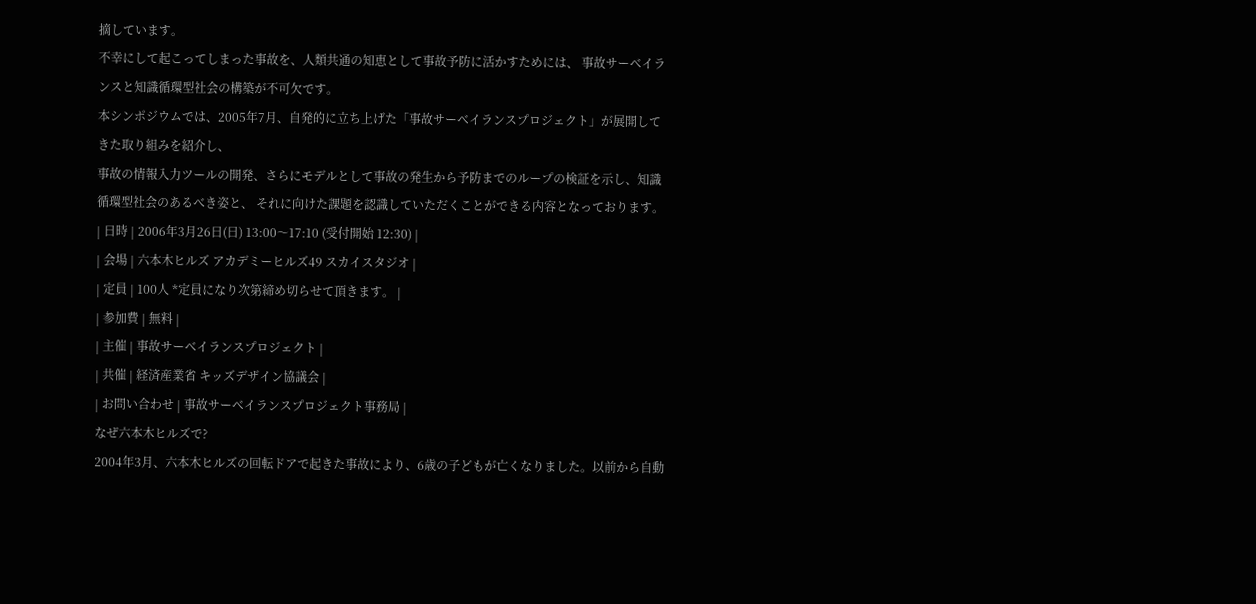摘しています。
不幸にして起こってしまった事故を、人類共通の知恵として事故予防に活かすためには、 事故サーベイランスと知識循環型社会の構築が不可欠です。
本シンポジウムでは、2005年7月、自発的に立ち上げた「事故サーベイランスプロジェクト」が展開してきた取り組みを紹介し、
事故の情報入力ツールの開発、さらにモデルとして事故の発生から予防までのループの検証を示し、知識循環型社会のあるべき姿と、 それに向けた課題を認識していただくことができる内容となっております。
| 日時 | 2006年3月26日(日) 13:00〜17:10 (受付開始 12:30) |
| 会場 | 六本木ヒルズ アカデミーヒルズ49 スカイスタジオ |
| 定員 | 100人 *定員になり次第締め切らせて頂きます。 |
| 参加費 | 無料 |
| 主催 | 事故サーベイランスプロジェクト |
| 共催 | 経済産業省 キッズデザイン協議会 |
| お問い合わせ | 事故サーベイランスプロジェクト事務局 |
なぜ六本木ヒルズで?
2004年3月、六本木ヒルズの回転ドアで起きた事故により、6歳の子どもが亡くなりました。以前から自動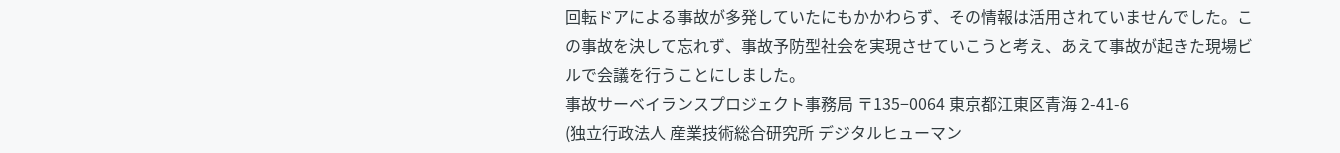回転ドアによる事故が多発していたにもかかわらず、その情報は活用されていませんでした。この事故を決して忘れず、事故予防型社会を実現させていこうと考え、あえて事故が起きた現場ビルで会議を行うことにしました。
事故サーベイランスプロジェクト事務局 〒135−0064 東京都江東区青海 2-41-6
(独立行政法人 産業技術総合研究所 デジタルヒューマン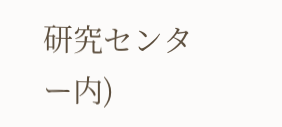研究センター内)